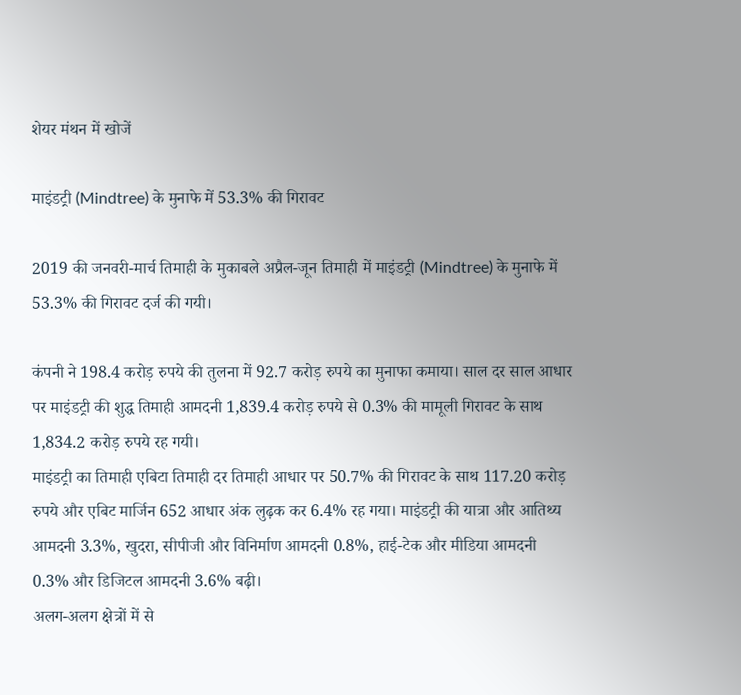शेयर मंथन में खोजें

माइंडट्री (Mindtree) के मुनाफे में 53.3% की गिरावट

2019 की जनवरी-मार्च तिमाही के मुकाबले अप्रैल-जून तिमाही में माइंडट्री (Mindtree) के मुनाफे में 53.3% की गिरावट दर्ज की गयी।

कंपनी ने 198.4 करोड़ रुपये की तुलना में 92.7 करोड़ रुपये का मुनाफा कमाया। साल दर साल आधार पर माइंडट्री की शुद्ध तिमाही आमदनी 1,839.4 करोड़ रुपये से 0.3% की मामूली गिरावट के साथ 1,834.2 करोड़ रुपये रह गयी।
माइंडट्री का तिमाही एबिटा तिमाही दर तिमाही आधार पर 50.7% की गिरावट के साथ 117.20 करोड़ रुपये और एबिट मार्जिन 652 आधार अंक लुढ़क कर 6.4% रह गया। माइंडट्री की यात्रा और आतिथ्य आमदनी 3.3%, खुदरा, सीपीजी और विनिर्माण आमदनी 0.8%, हाई-टेक और मीडिया आमदनी 0.3% और डिजिटल आमदनी 3.6% बढ़ी।
अलग-अलग क्षेत्रों में से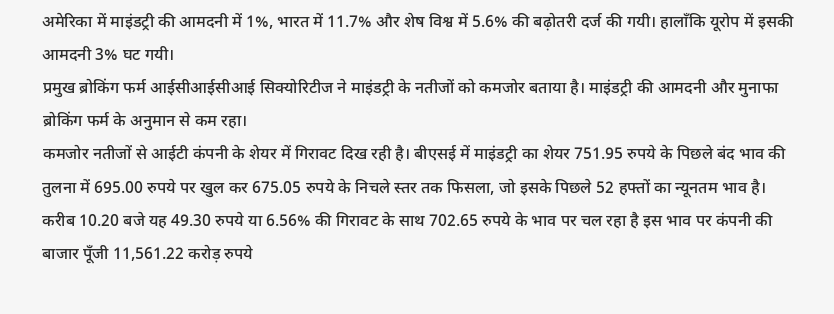अमेरिका में माइंडट्री की आमदनी में 1%, भारत में 11.7% और शेष विश्व में 5.6% की बढ़ोतरी दर्ज की गयी। हालाँकि यूरोप में इसकी आमदनी 3% घट गयी।
प्रमुख ब्रोकिंग फर्म आईसीआईसीआई सिक्योरिटीज ने माइंडट्री के नतीजों को कमजोर बताया है। माइंडट्री की आमदनी और मुनाफा ब्रोकिंग फर्म के अनुमान से कम रहा।
कमजोर नतीजों से आईटी कंपनी के शेयर में गिरावट दिख रही है। बीएसई में माइंडट्री का शेयर 751.95 रुपये के पिछले बंद भाव की तुलना में 695.00 रुपये पर खुल कर 675.05 रुपये के निचले स्तर तक फिसला, जो इसके पिछले 52 हफ्तों का न्यूनतम भाव है।
करीब 10.20 बजे यह 49.30 रुपये या 6.56% की गिरावट के साथ 702.65 रुपये के भाव पर चल रहा है इस भाव पर कंपनी की बाजार पूँजी 11,561.22 करोड़ रुपये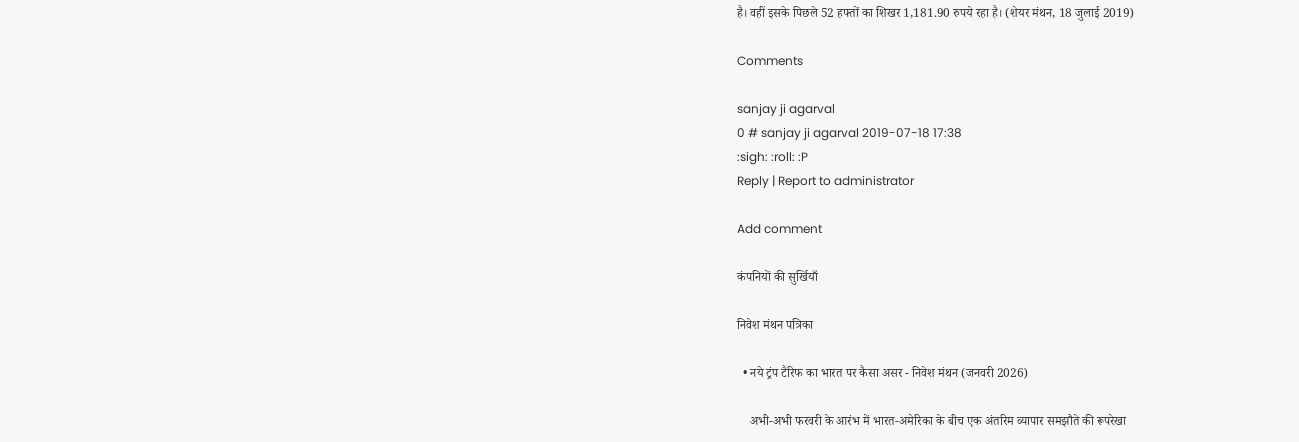है। वहीं इसके पिछले 52 हफ्तों का शिखर 1,181.90 रुपये रहा है। (शेयर मंथन, 18 जुलाई 2019)

Comments

sanjay ji agarval
0 # sanjay ji agarval 2019-07-18 17:38
:sigh: :roll: :P
Reply | Report to administrator

Add comment

कंपनियों की सुर्खियाँ

निवेश मंथन पत्रिका

  • नये ट्रंप टैरिफ का भारत पर कैसा असर - निवेश मंथन (जनवरी 2026)

    अभी-अभी फरवरी के आरंभ में भारत-अमेरिका के बीच एक अंतरिम व्यापार समझौते की रूपरेखा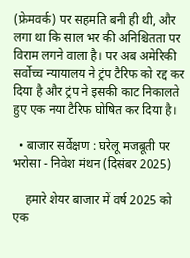(फ्रेमवर्क) पर सहमति बनी ही थी, और लगा था कि साल भर की अनिश्चितता पर विराम लगने वाला है। पर अब अमेरिकी सर्वोच्च न्यायालय ने ट्रंप टैरिफ को रद्द कर दिया है और ट्रंप ने इसकी काट निकालते हुए एक नया टैरिफ घोषित कर दिया है।

  • बाजार सर्वेक्षण : घरेलू मजबूती पर भरोसा - निवेश मंथन (दिसंबर 2025)

    हमारे शेयर बाजार में वर्ष 2025 को एक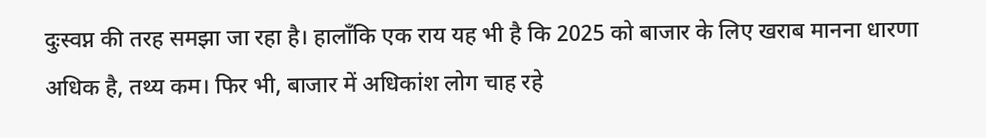दुःस्वप्न की तरह समझा जा रहा है। हालाँकि एक राय यह भी है कि 2025 को बाजार के लिए खराब मानना धारणा अधिक है, तथ्य कम। फिर भी, बाजार में अधिकांश लोग चाह रहे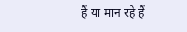हैं या मान रहे हैं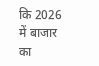कि 2026 में बाजार का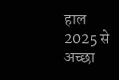हाल 2025 से अच्छा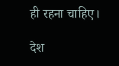ही रहना चाहिए।

देश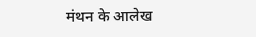मंथन के आलेख